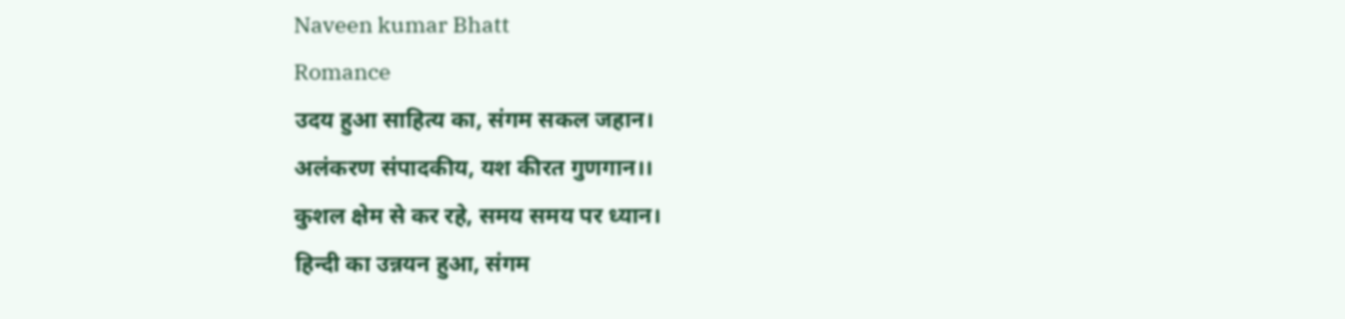Naveen kumar Bhatt
Romance
उदय हुआ साहित्य का, संगम सकल जहान।
अलंकरण संपादकीय, यश कीरत गुणगान।।
कुशल क्षेम से कर रहे, समय समय पर ध्यान।
हिन्दी का उन्नयन हुआ, संगम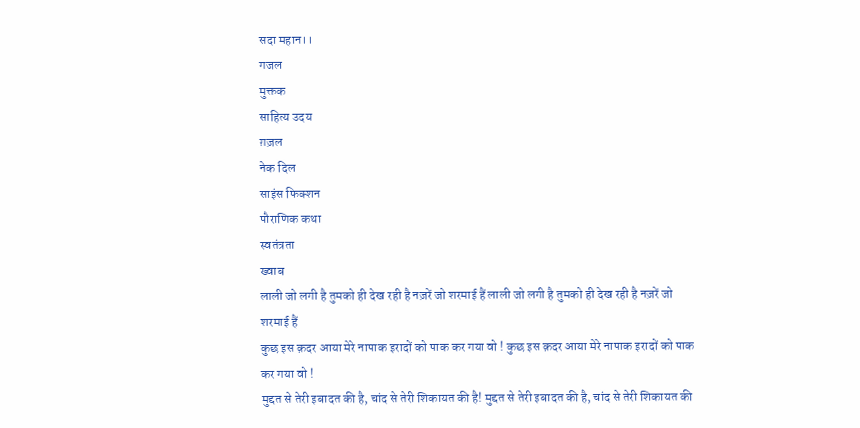सदा महान।।
गजल
मुक्तक
साहित्य उदय
ग़ज़ल
नेक दिल
साइंस फिक्शन
पौराणिक कथा
स्वतंत्रता
ख्वाब
लाली जो लगी है तुमको ही देख रही है नज़रें जो शरमाई हैं लाली जो लगी है तुमको ही देख रही है नज़रें जो शरमाई हैं
कुछ इस क़दर आया मेरे नापाक इरादों को पाक कर गया वो ! कुछ इस क़दर आया मेरे नापाक इरादों को पाक कर गया वो !
मुद्दत से तेरी इबादत की है, चांद से तेरी शिकायत की है! मुद्दत से तेरी इबादत की है, चांद से तेरी शिकायत की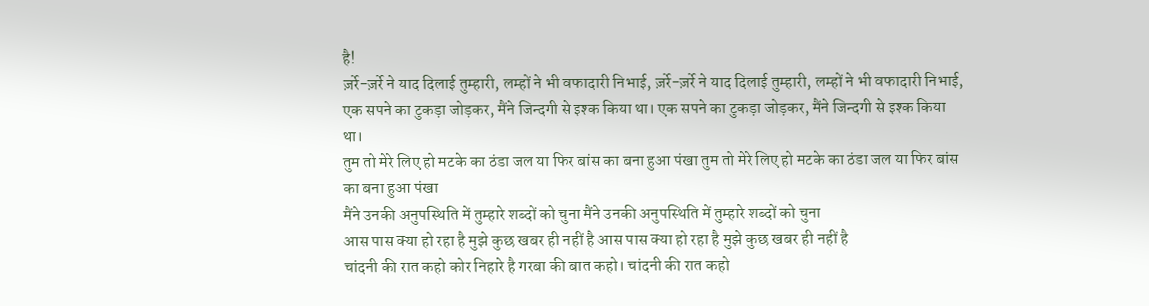है!
ज़र्रे-ज़र्रे ने याद दिलाई तुम्हारी, लम्हों ने भी वफादारी निभाई, ज़र्रे-ज़र्रे ने याद दिलाई तुम्हारी, लम्हों ने भी वफादारी निभाई,
एक सपने का टुकड़ा जोड़कर, मैंने जिन्दगी से इश्क किया था। एक सपने का टुकड़ा जोड़कर, मैंने जिन्दगी से इश्क किया था।
तुम तो मेरे लिए हो मटके का ठंडा जल या फिर बांस का बना हुआ पंखा तुम तो मेरे लिए हो मटके का ठंडा जल या फिर बांस का बना हुआ पंखा
मैंने उनकी अनुपस्थिति में तुम्हारे शब्दों को चुना मैंने उनकी अनुपस्थिति में तुम्हारे शब्दों को चुना
आस पास क्या हो रहा है मुझे कुछ खबर ही नहीं है आस पास क्या हो रहा है मुझे कुछ खबर ही नहीं है
चांदनी की रात कहो कोर निहारे है गरबा की बात कहो। चांदनी की रात कहो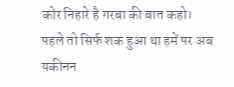कोर निहारे है गरबा की बात कहो।
पहले तो सिर्फ शक हुआ था हमें पर अब यकीनन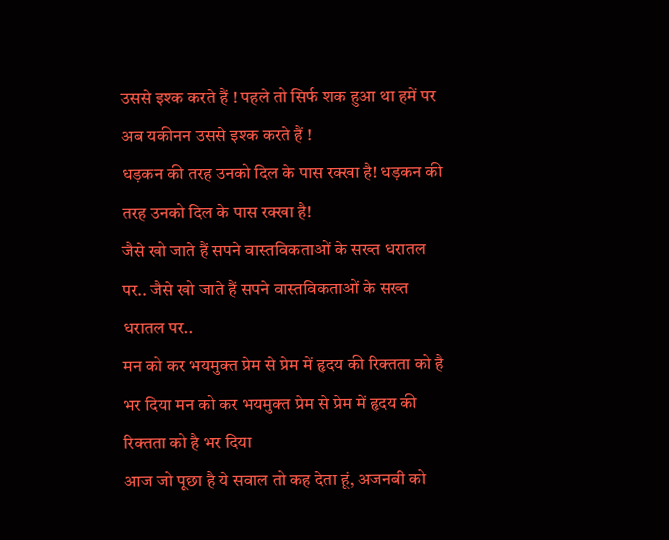उससे इश्क करते हैं ! पहले तो सिर्फ शक हुआ था हमें पर अब यकीनन उससे इश्क करते हैं !
धड़कन की तरह उनको दिल के पास रक्खा है! धड़कन की तरह उनको दिल के पास रक्खा है!
जैसे खो जाते हैं सपने वास्तविकताओं के सख्त धरातल पर.. जैसे खो जाते हैं सपने वास्तविकताओं के सख्त धरातल पर..
मन को कर भयमुक्त प्रेम से प्रेम में हृदय की रिक्तता को है भर दिया मन को कर भयमुक्त प्रेम से प्रेम में हृदय की रिक्तता को है भर दिया
आज जो पूछा है ये सवाल तो कह देता हूं, अजनबी को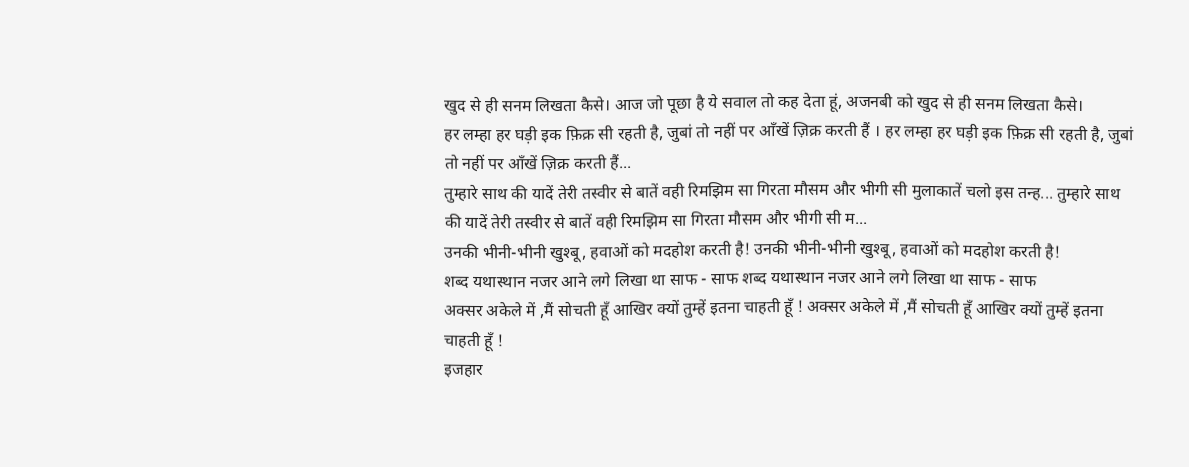खुद से ही सनम लिखता कैसे। आज जो पूछा है ये सवाल तो कह देता हूं, अजनबी को खुद से ही सनम लिखता कैसे।
हर लम्हा हर घड़ी इक फ़िक्र सी रहती है, जुबां तो नहीं पर आँखें ज़िक्र करती हैं । हर लम्हा हर घड़ी इक फ़िक्र सी रहती है, जुबां तो नहीं पर आँखें ज़िक्र करती हैं...
तुम्हारे साथ की यादें तेरी तस्वीर से बातें वही रिमझिम सा गिरता मौसम और भीगी सी मुलाकातें चलो इस तन्ह... तुम्हारे साथ की यादें तेरी तस्वीर से बातें वही रिमझिम सा गिरता मौसम और भीगी सी म...
उनकी भीनी-भीनी खुश्बू, हवाओं को मदहोश करती है! उनकी भीनी-भीनी खुश्बू, हवाओं को मदहोश करती है!
शब्द यथास्थान नजर आने लगे लिखा था साफ - साफ शब्द यथास्थान नजर आने लगे लिखा था साफ - साफ
अक्सर अकेले में ,मैं सोचती हूँ आखिर क्यों तुम्हें इतना चाहती हूँ ! अक्सर अकेले में ,मैं सोचती हूँ आखिर क्यों तुम्हें इतना चाहती हूँ !
इजहार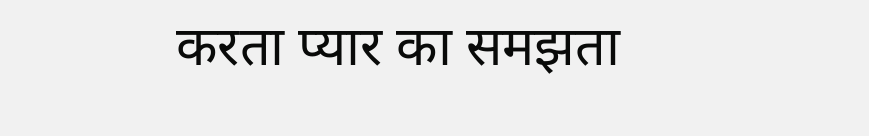करता प्यार का समझता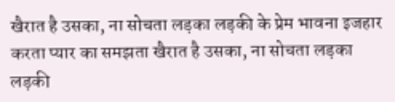खैरात है उसका, ना सोचता लड़का लड़की के प्रेम भावना इजहार करता प्यार का समझता खैरात है उसका, ना सोचता लड़का लड़की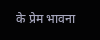के प्रेम भावना